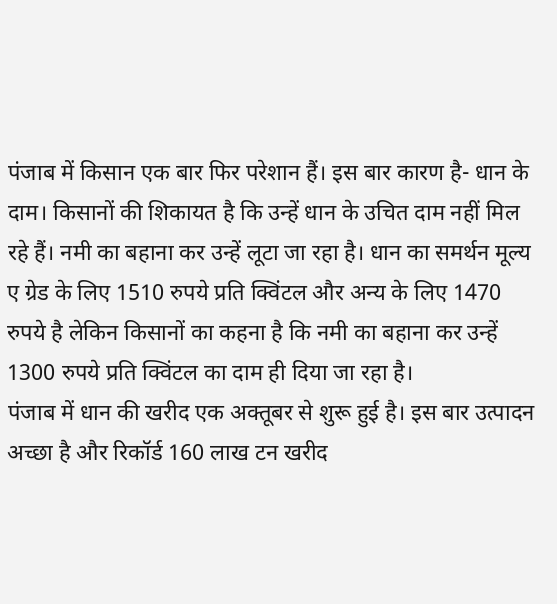पंजाब में किसान एक बार फिर परेशान हैं। इस बार कारण है- धान के दाम। किसानों की शिकायत है कि उन्हें धान के उचित दाम नहीं मिल रहे हैं। नमी का बहाना कर उन्हें लूटा जा रहा है। धान का समर्थन मूल्य ए ग्रेड के लिए 1510 रुपये प्रति क्विंटल और अन्य के लिए 1470 रुपये है लेकिन किसानों का कहना है कि नमी का बहाना कर उन्हें 1300 रुपये प्रति क्विंटल का दाम ही दिया जा रहा है।
पंजाब में धान की खरीद एक अक्तूबर से शुरू हुई है। इस बार उत्पादन अच्छा है और रिकॉर्ड 160 लाख टन खरीद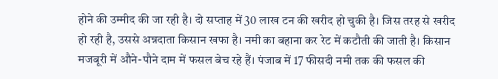होने की उम्मीद की जा रही है। दो सप्ताह में 30 लाख टन की खरीद हो चुकी है। जिस तरह से खरीद हो रही है, उससे अन्नदाता किसान खफा है। नमी का बहाना कर रेट में कटौती की जाती है। किसान मजबूरी में औने-पौने दाम में फसल बेच रहे हैं। पंजाब में 17 फीसदी नमी तक की फसल की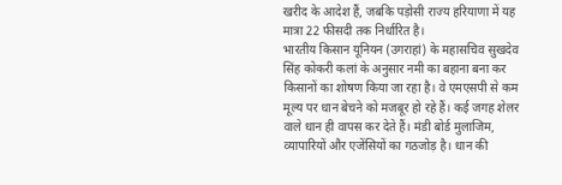खरीद के आदेश हैं, जबकि पड़ोसी राज्य हरियाणा में यह मात्रा 22 फीसदी तक निर्धारित है।
भारतीय किसान यूनियन (उगराहां) के महासचिव सुखदेव सिंह कोकरी कलां के अनुसार नमी का बहाना बना कर किसानों का शोषण किया जा रहा है। वे एमएसपी से कम मूल्य पर धान बेचने को मजबूर हो रहे हैं। कई जगह शेलर वाले धान ही वापस कर देते हैं। मंडी बोर्ड मुलाजिम, व्यापारियों और एजेंसियों का गठजोड़ है। धान की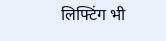लिफ्टिंग भी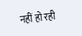नहीं हो रही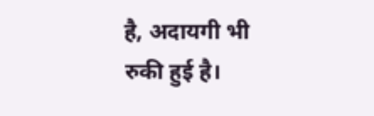है, अदायगी भी रुकी हुई है।